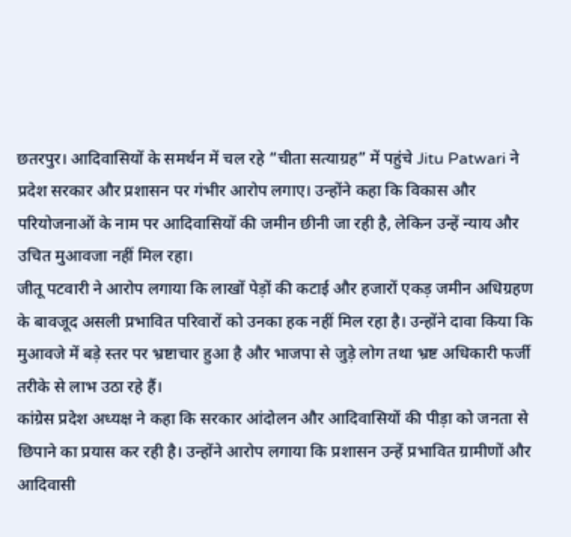छतरपुर। आदिवासियों के समर्थन में चल रहे “चीता सत्याग्रह” में पहुंचे Jitu Patwari ने प्रदेश सरकार और प्रशासन पर गंभीर आरोप लगाए। उन्होंने कहा कि विकास और परियोजनाओं के नाम पर आदिवासियों की जमीन छीनी जा रही है, लेकिन उन्हें न्याय और उचित मुआवजा नहीं मिल रहा।
जीतू पटवारी ने आरोप लगाया कि लाखों पेड़ों की कटाई और हजारों एकड़ जमीन अधिग्रहण के बावजूद असली प्रभावित परिवारों को उनका हक नहीं मिल रहा है। उन्होंने दावा किया कि मुआवजे में बड़े स्तर पर भ्रष्टाचार हुआ है और भाजपा से जुड़े लोग तथा भ्रष्ट अधिकारी फर्जी तरीके से लाभ उठा रहे हैं।
कांग्रेस प्रदेश अध्यक्ष ने कहा कि सरकार आंदोलन और आदिवासियों की पीड़ा को जनता से छिपाने का प्रयास कर रही है। उन्होंने आरोप लगाया कि प्रशासन उन्हें प्रभावित ग्रामीणों और आदिवासी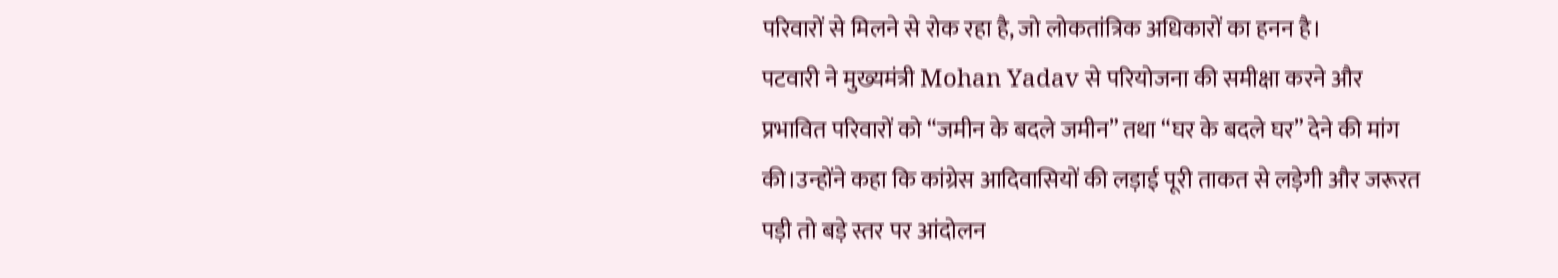परिवारों से मिलने से रोक रहा है, जो लोकतांत्रिक अधिकारों का हनन है।
पटवारी ने मुख्यमंत्री Mohan Yadav से परियोजना की समीक्षा करने और प्रभावित परिवारों को “जमीन के बदले जमीन” तथा “घर के बदले घर” देने की मांग की।उन्होंने कहा कि कांग्रेस आदिवासियों की लड़ाई पूरी ताकत से लड़ेगी और जरूरत पड़ी तो बड़े स्तर पर आंदोलन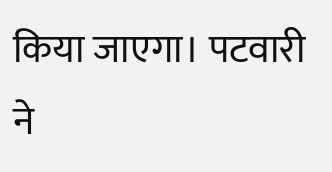किया जाएगा। पटवारी ने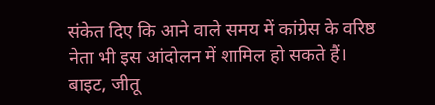संकेत दिए कि आने वाले समय में कांग्रेस के वरिष्ठ नेता भी इस आंदोलन में शामिल हो सकते हैं।
बाइट, जीतू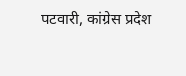पटवारी, कांग्रेस प्रदेश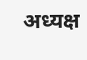अध्यक्ष